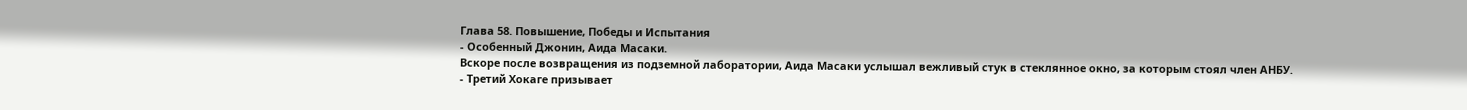Глава 58. Повышение, Победы и Испытания
- Особенный Джонин, Аида Масаки.
Вскоре после возвращения из подземной лаборатории, Аида Масаки услышал вежливый стук в стеклянное окно, за которым стоял член АНБУ.
- Третий Хокаге призывает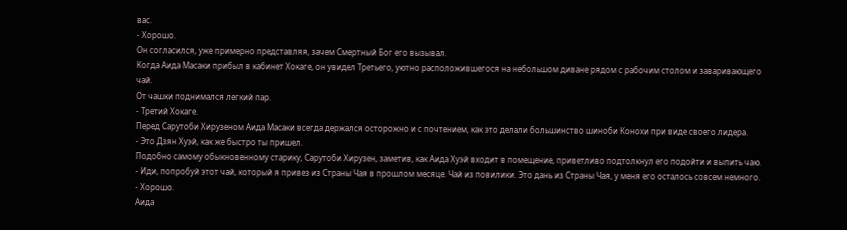вас.
- Хорошо.
Он согласился, уже примерно представляя, зачем Смертный Бог его вызывал.
Когда Аида Масаки прибыл в кабинет Хокаге, он увидел Третьего, уютно расположившегося на небольшом диване рядом с рабочим столом и заваривающего чай.
От чашки поднимался легкий пар.
- Третий Хокаге.
Перед Сарутоби Хирузеном Аида Масаки всегда держался осторожно и с почтением, как это делали большинство шиноби Конохи при виде своего лидера.
- Это Дзян Хуэй, как же быстро ты пришел.
Подобно самому обыкновенному старику, Сарутоби Хирузен, заметив, как Аида Хуэй входит в помещение, приветливо подтолкнул его подойти и выпить чаю.
- Иди, попробуй этот чай, который я привез из Страны Чая в прошлом месяце. Чай из повилики. Это дань из Страны Чая, у меня его осталось совсем немного.
- Хорошо.
Аида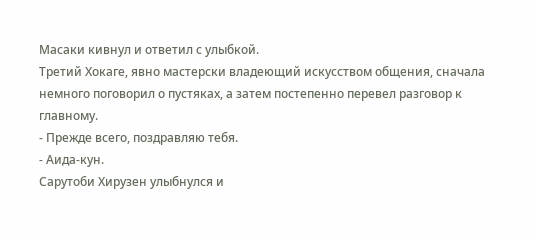Масаки кивнул и ответил с улыбкой.
Третий Хокаге, явно мастерски владеющий искусством общения, сначала немного поговорил о пустяках, а затем постепенно перевел разговор к главному.
- Прежде всего, поздравляю тебя.
- Аида-кун.
Сарутоби Хирузен улыбнулся и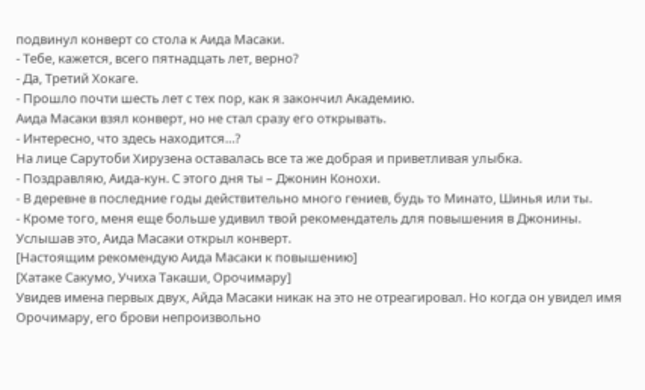подвинул конверт со стола к Аида Масаки.
- Тебе, кажется, всего пятнадцать лет, верно?
- Да, Третий Хокаге.
- Прошло почти шесть лет с тех пор, как я закончил Академию.
Аида Масаки взял конверт, но не стал сразу его открывать.
- Интересно, что здесь находится…?
На лице Сарутоби Хирузена оставалась все та же добрая и приветливая улыбка.
- Поздравляю, Аида-кун. С этого дня ты – Джонин Конохи.
- В деревне в последние годы действительно много гениев, будь то Минато, Шинья или ты.
- Кроме того, меня еще больше удивил твой рекомендатель для повышения в Джонины.
Услышав это, Аида Масаки открыл конверт.
[Настоящим рекомендую Аида Масаки к повышению]
[Хатаке Сакумо, Учиха Такаши, Орочимару]
Увидев имена первых двух, Айда Масаки никак на это не отреагировал. Но когда он увидел имя Орочимару, его брови непроизвольно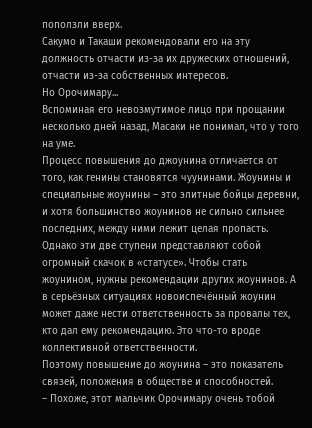поползли вверх.
Сакумо и Такаши рекомендовали его на эту должность отчасти из-за их дружеских отношений, отчасти из-за собственных интересов.
Но Орочимару...
Вспоминая его невозмутимое лицо при прощании несколько дней назад, Масаки не понимал, что у того на уме.
Процесс повышения до джоунина отличается от того, как генины становятся чуунинами. Жоунины и специальные жоунины – это элитные бойцы деревни, и хотя большинство жоунинов не сильно сильнее последних, между ними лежит целая пропасть.
Однако эти две ступени представляют собой огромный скачок в «статусе». Чтобы стать жоунином, нужны рекомендации других жоунинов. А в серьёзных ситуациях новоиспечённый жоунин может даже нести ответственность за провалы тех, кто дал ему рекомендацию. Это что-то вроде коллективной ответственности.
Поэтому повышение до жоунина – это показатель связей, положения в обществе и способностей.
– Похоже, этот мальчик Орочимару очень тобой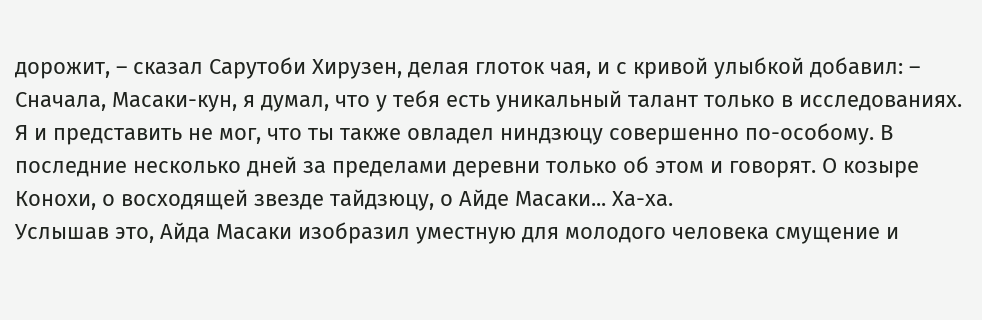дорожит, – сказал Сарутоби Хирузен, делая глоток чая, и с кривой улыбкой добавил: – Сначала, Масаки-кун, я думал, что у тебя есть уникальный талант только в исследованиях. Я и представить не мог, что ты также овладел ниндзюцу совершенно по-особому. В последние несколько дней за пределами деревни только об этом и говорят. О козыре Конохи, о восходящей звезде тайдзюцу, о Айде Масаки... Ха-ха.
Услышав это, Айда Масаки изобразил уместную для молодого человека смущение и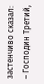застенчиво сказал:
– Господин Третий,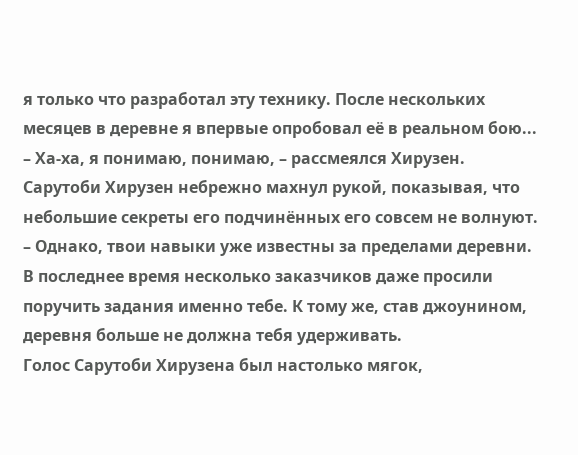я только что разработал эту технику. После нескольких месяцев в деревне я впервые опробовал её в реальном бою...
– Ха-ха, я понимаю, понимаю, – рассмеялся Хирузен.
Сарутоби Хирузен небрежно махнул рукой, показывая, что небольшие секреты его подчинённых его совсем не волнуют.
– Однако, твои навыки уже известны за пределами деревни. В последнее время несколько заказчиков даже просили поручить задания именно тебе. К тому же, став джоунином, деревня больше не должна тебя удерживать.
Голос Сарутоби Хирузена был настолько мягок,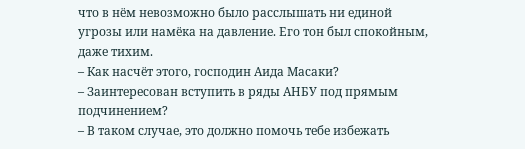что в нём невозможно было расслышать ни единой угрозы или намёка на давление. Его тон был спокойным, даже тихим.
– Как насчёт этого, господин Аида Масаки?
– Заинтересован вступить в ряды АНБУ под прямым подчинением?
– В таком случае, это должно помочь тебе избежать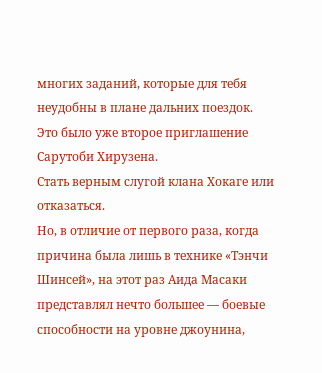многих заданий, которые для тебя неудобны в плане дальних поездок.
Это было уже второе приглашение Сарутоби Хирузена.
Стать верным слугой клана Хокаге или отказаться.
Но, в отличие от первого раза, когда причина была лишь в технике «Тэнчи Шинсей», на этот раз Аида Масаки представлял нечто большее — боевые способности на уровне джоунина,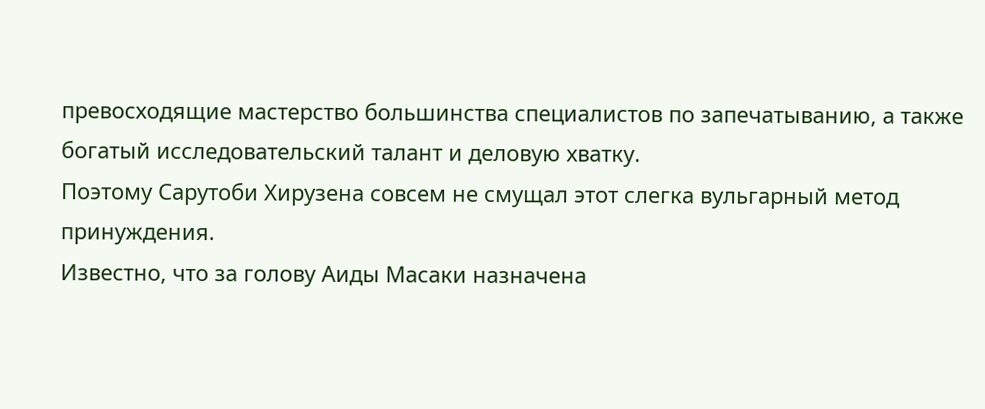превосходящие мастерство большинства специалистов по запечатыванию, а также богатый исследовательский талант и деловую хватку.
Поэтому Сарутоби Хирузена совсем не смущал этот слегка вульгарный метод принуждения.
Известно, что за голову Аиды Масаки назначена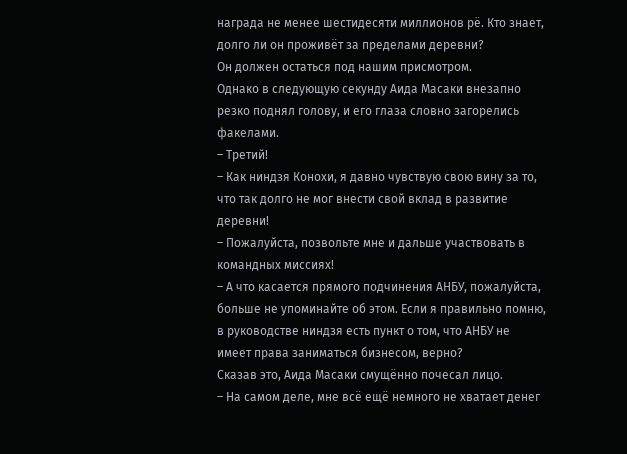награда не менее шестидесяти миллионов рё. Кто знает, долго ли он проживёт за пределами деревни?
Он должен остаться под нашим присмотром.
Однако в следующую секунду Аида Масаки внезапно резко поднял голову, и его глаза словно загорелись факелами.
– Третий!
– Как ниндзя Конохи, я давно чувствую свою вину за то, что так долго не мог внести свой вклад в развитие деревни!
– Пожалуйста, позвольте мне и дальше участвовать в командных миссиях!
– А что касается прямого подчинения АНБУ, пожалуйста, больше не упоминайте об этом. Если я правильно помню, в руководстве ниндзя есть пункт о том, что АНБУ не имеет права заниматься бизнесом, верно?
Сказав это, Аида Масаки смущённо почесал лицо.
– На самом деле, мне всё ещё немного не хватает денег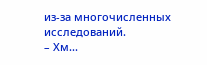из-за многочисленных исследований.
– Хм...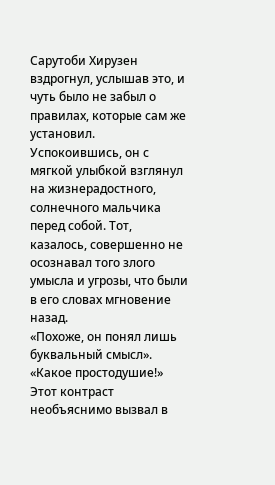Сарутоби Хирузен вздрогнул, услышав это, и чуть было не забыл о правилах, которые сам же установил.
Успокоившись, он с мягкой улыбкой взглянул на жизнерадостного, солнечного мальчика перед собой. Тот, казалось, совершенно не осознавал того злого умысла и угрозы, что были в его словах мгновение назад.
«Похоже, он понял лишь буквальный смысл».
«Какое простодушие!»
Этот контраст необъяснимо вызвал в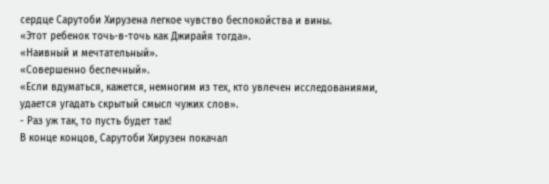сердце Сарутоби Хирузена легкое чувство беспокойства и вины.
«Этот ребенок точь-в-точь как Джирайя тогда».
«Наивный и мечтательный».
«Совершенно беспечный».
«Если вдуматься, кажется, немногим из тех, кто увлечен исследованиями, удается угадать скрытый смысл чужих слов».
- Раз уж так, то пусть будет так!
В конце концов, Сарутоби Хирузен покачал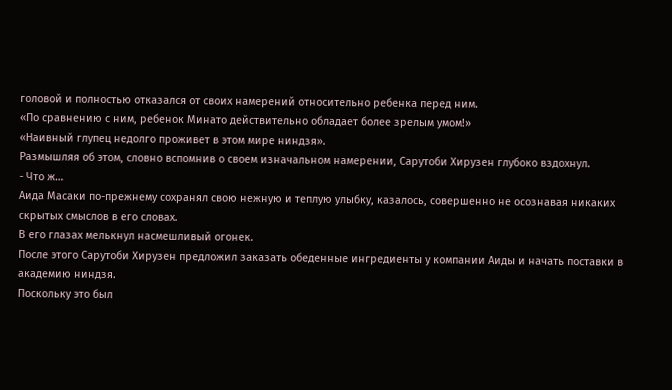головой и полностью отказался от своих намерений относительно ребенка перед ним.
«По сравнению с ним, ребенок Минато действительно обладает более зрелым умом!»
«Наивный глупец недолго проживет в этом мире ниндзя».
Размышляя об этом, словно вспомнив о своем изначальном намерении, Сарутоби Хирузен глубоко вздохнул.
- Что ж…
Аида Масаки по-прежнему сохранял свою нежную и теплую улыбку, казалось, совершенно не осознавая никаких скрытых смыслов в его словах.
В его глазах мелькнул насмешливый огонек.
После этого Сарутоби Хирузен предложил заказать обеденные ингредиенты у компании Аиды и начать поставки в академию ниндзя.
Поскольку это был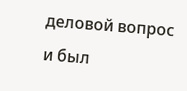деловой вопрос и был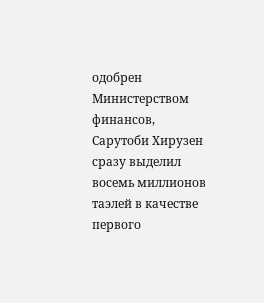одобрен Министерством финансов, Сарутоби Хирузен сразу выделил восемь миллионов таэлей в качестве первого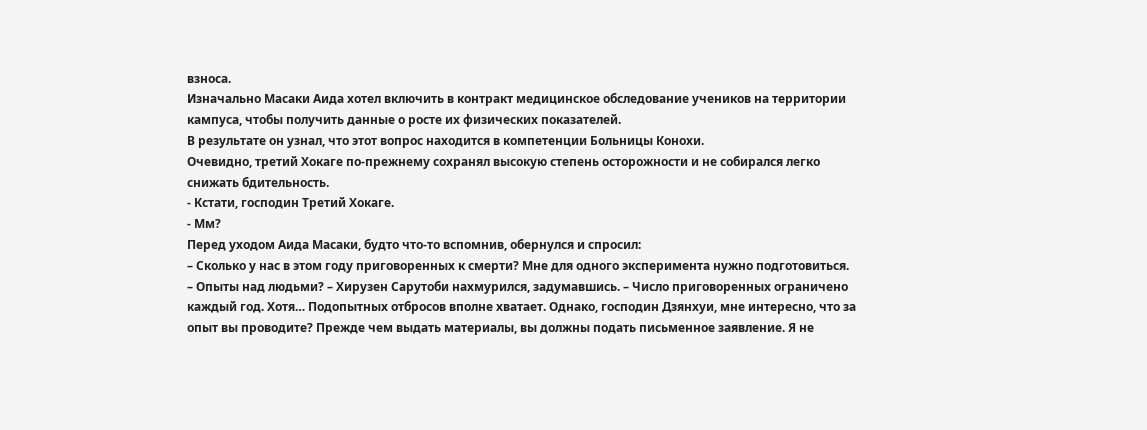взноса.
Изначально Масаки Аида хотел включить в контракт медицинское обследование учеников на территории кампуса, чтобы получить данные о росте их физических показателей.
В результате он узнал, что этот вопрос находится в компетенции Больницы Конохи.
Очевидно, третий Хокаге по-прежнему сохранял высокую степень осторожности и не собирался легко снижать бдительность.
- Кстати, господин Третий Хокаге.
- Мм?
Перед уходом Аида Масаки, будто что-то вспомнив, обернулся и спросил:
– Сколько у нас в этом году приговоренных к смерти? Мне для одного эксперимента нужно подготовиться.
– Опыты над людьми? – Хирузен Сарутоби нахмурился, задумавшись. – Число приговоренных ограничено каждый год. Хотя… Подопытных отбросов вполне хватает. Однако, господин Дзянхуи, мне интересно, что за опыт вы проводите? Прежде чем выдать материалы, вы должны подать письменное заявление. Я не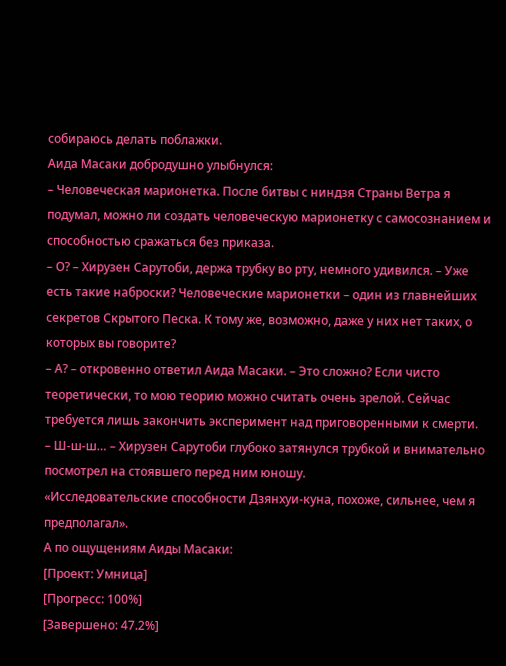собираюсь делать поблажки.
Аида Масаки добродушно улыбнулся:
– Человеческая марионетка. После битвы с ниндзя Страны Ветра я подумал, можно ли создать человеческую марионетку с самосознанием и способностью сражаться без приказа.
– О? – Хирузен Сарутоби, держа трубку во рту, немного удивился. – Уже есть такие наброски? Человеческие марионетки – один из главнейших секретов Скрытого Песка. К тому же, возможно, даже у них нет таких, о которых вы говорите?
– А? – откровенно ответил Аида Масаки. – Это сложно? Если чисто теоретически, то мою теорию можно считать очень зрелой. Сейчас требуется лишь закончить эксперимент над приговоренными к смерти.
– Ш-ш-ш… – Хирузен Сарутоби глубоко затянулся трубкой и внимательно посмотрел на стоявшего перед ним юношу.
«Исследовательские способности Дзянхуи-куна, похоже, сильнее, чем я предполагал».
А по ощущениям Аиды Масаки:
[Проект: Умница]
[Прогресс: 100%]
[Завершено: 47.2%]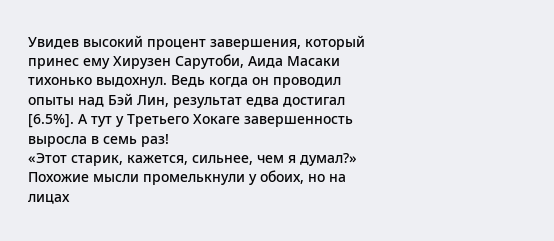Увидев высокий процент завершения, который принес ему Хирузен Сарутоби, Аида Масаки тихонько выдохнул. Ведь когда он проводил опыты над Бэй Лин, результат едва достигал [6.5%]. А тут у Третьего Хокаге завершенность выросла в семь раз!
«Этот старик, кажется, сильнее, чем я думал?»
Похожие мысли промелькнули у обоих, но на лицах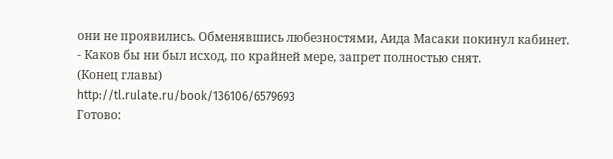они не проявились. Обменявшись любезностями, Аида Масаки покинул кабинет.
- Каков бы ни был исход, по крайней мере, запрет полностью снят.
(Конец главы)
http://tl.rulate.ru/book/136106/6579693
Готово: